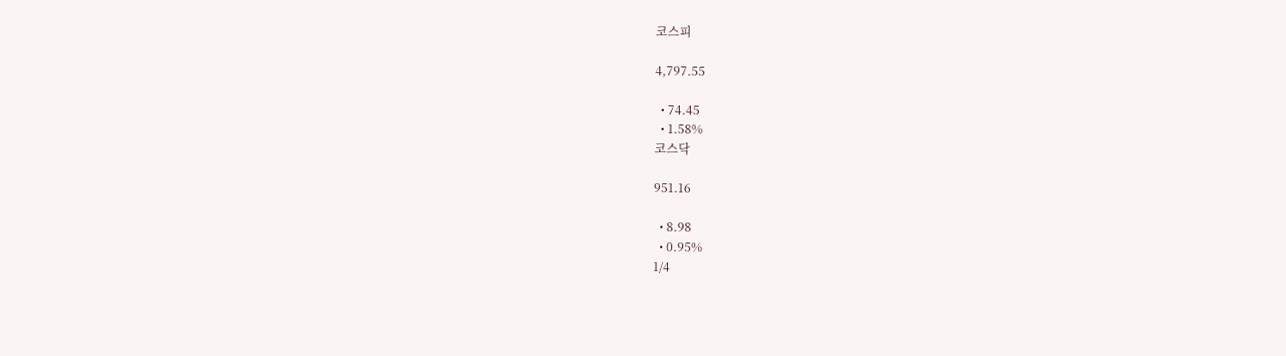코스피

4,797.55

  • 74.45
  • 1.58%
코스닥

951.16

  • 8.98
  • 0.95%
1/4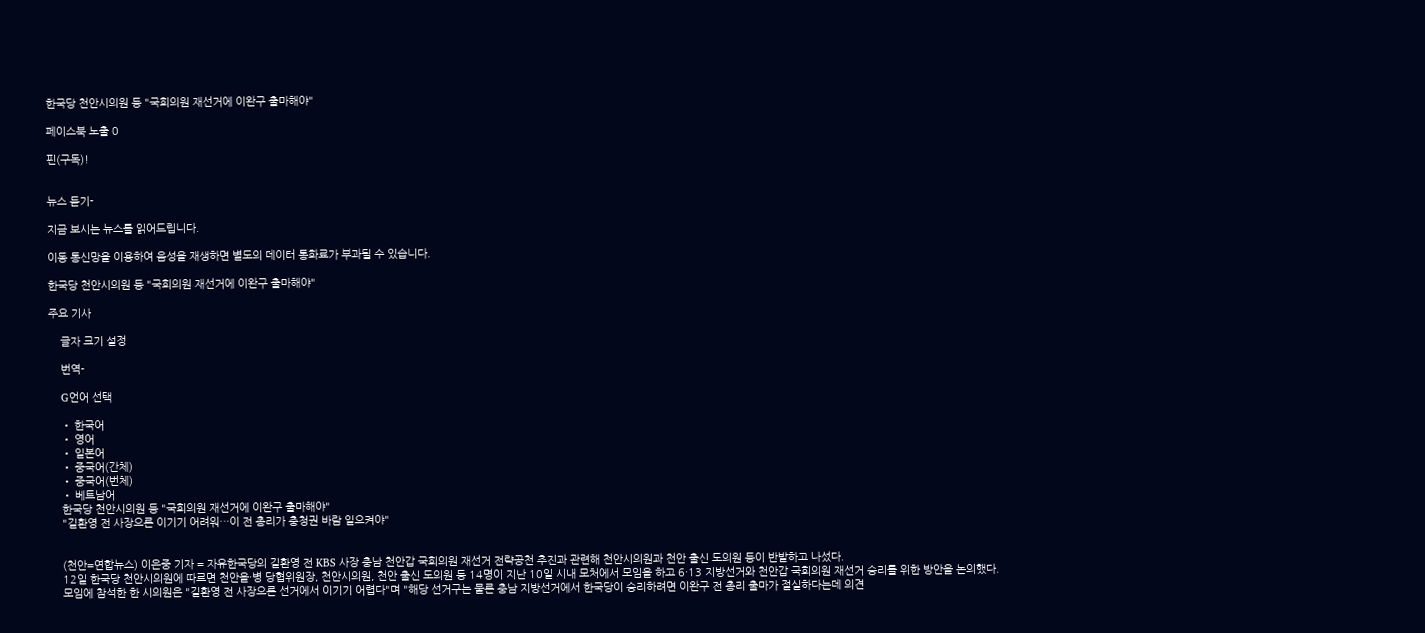한국당 천안시의원 등 "국회의원 재선거에 이완구 출마해야"

페이스북 노출 0

핀(구독)!


뉴스 듣기-

지금 보시는 뉴스를 읽어드립니다.

이동 통신망을 이용하여 음성을 재생하면 별도의 데이터 통화료가 부과될 수 있습니다.

한국당 천안시의원 등 "국회의원 재선거에 이완구 출마해야"

주요 기사

    글자 크기 설정

    번역-

    G언어 선택

    • 한국어
    • 영어
    • 일본어
    • 중국어(간체)
    • 중국어(번체)
    • 베트남어
    한국당 천안시의원 등 "국회의원 재선거에 이완구 출마해야"
    "길환영 전 사장으론 이기기 어려워…이 전 총리가 충청권 바람 일으켜야"


    (천안=연합뉴스) 이은중 기자 = 자유한국당의 길환영 전 KBS 사장 충남 천안갑 국회의원 재선거 전략공천 추진과 관련해 천안시의원과 천안 출신 도의원 등이 반발하고 나섰다.
    12일 한국당 천안시의원에 따르면 천안을·병 당협위원장, 천안시의원, 천안 출신 도의원 등 14명이 지난 10일 시내 모처에서 모임을 하고 6·13 지방선거와 천안갑 국회의원 재선거 승리를 위한 방안을 논의했다.
    모임에 참석한 한 시의원은 "길환영 전 사장으론 선거에서 이기기 어렵다"며 "해당 선거구는 물론 충남 지방선거에서 한국당이 승리하려면 이완구 전 총리 출마가 절실하다는데 의견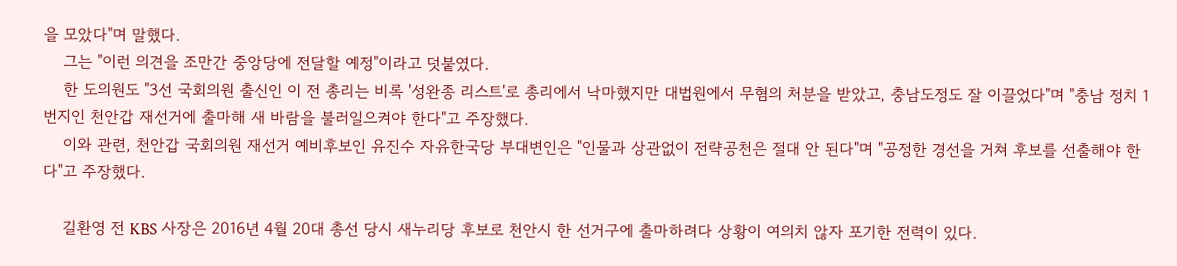을 모았다"며 말했다.
    그는 "이런 의견을 조만간 중앙당에 전달할 예정"이라고 덧붙였다.
    한 도의원도 "3선 국회의원 출신인 이 전 총리는 비록 '성완종 리스트'로 총리에서 낙마했지만 대법원에서 무혐의 처분을 받았고, 충남도정도 잘 이끌었다"며 "충남 정치 1번지인 천안갑 재선거에 출마해 새 바람을 불러일으켜야 한다"고 주장했다.
    이와 관련, 천안갑 국회의원 재선거 예비후보인 유진수 자유한국당 부대변인은 "인물과 상관없이 전략공천은 절대 안 된다"며 "공정한 경선을 거쳐 후보를 선출해야 한다"고 주장했다.

    길환영 전 KBS 사장은 2016년 4월 20대 총선 당시 새누리당 후보로 천안시 한 선거구에 출마하려다 상황이 여의치 않자 포기한 전력이 있다.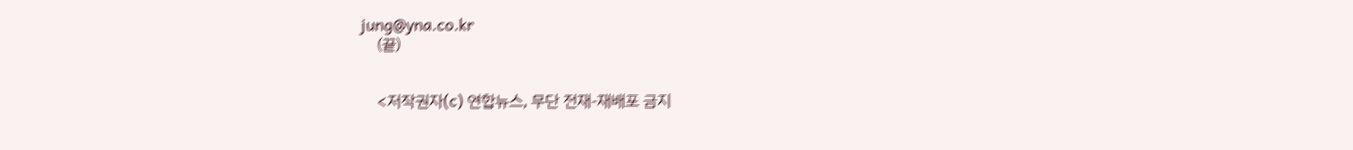jung@yna.co.kr
    (끝)


    <저작권자(c) 연합뉴스, 무단 전재-재배포 금지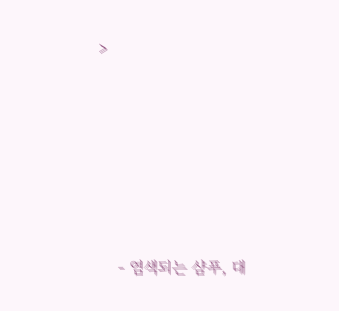>








    - 염색되는 샴푸, 대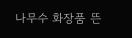나무수 화장품 뜬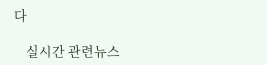다

    실시간 관련뉴스